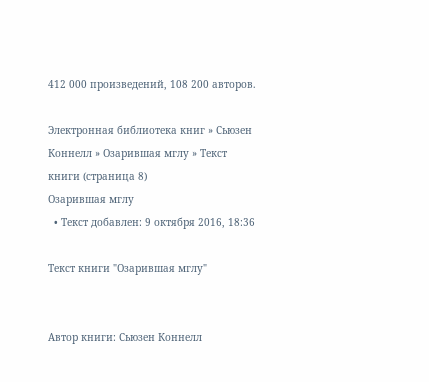412 000 произведений, 108 200 авторов.

Электронная библиотека книг » Сьюзен Коннелл » Озарившая мглу » Текст книги (страница 8)
Озарившая мглу
  • Текст добавлен: 9 октября 2016, 18:36

Текст книги "Озарившая мглу"


Автор книги: Сьюзен Коннелл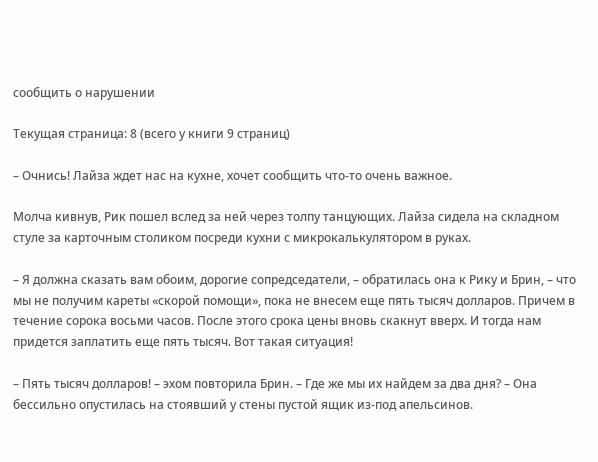сообщить о нарушении

Текущая страница: 8 (всего у книги 9 страниц)

– Очнись! Лайза ждет нас на кухне, хочет сообщить что-то очень важное.

Молча кивнув, Рик пошел вслед за ней через толпу танцующих. Лайза сидела на складном стуле за карточным столиком посреди кухни с микрокалькулятором в руках.

– Я должна сказать вам обоим, дорогие сопредседатели, – обратилась она к Рику и Брин, – что мы не получим кареты «скорой помощи», пока не внесем еще пять тысяч долларов. Причем в течение сорока восьми часов. После этого срока цены вновь скакнут вверх. И тогда нам придется заплатить еще пять тысяч. Вот такая ситуация!

– Пять тысяч долларов! – эхом повторила Брин. – Где же мы их найдем за два дня? – Она бессильно опустилась на стоявший у стены пустой ящик из-под апельсинов.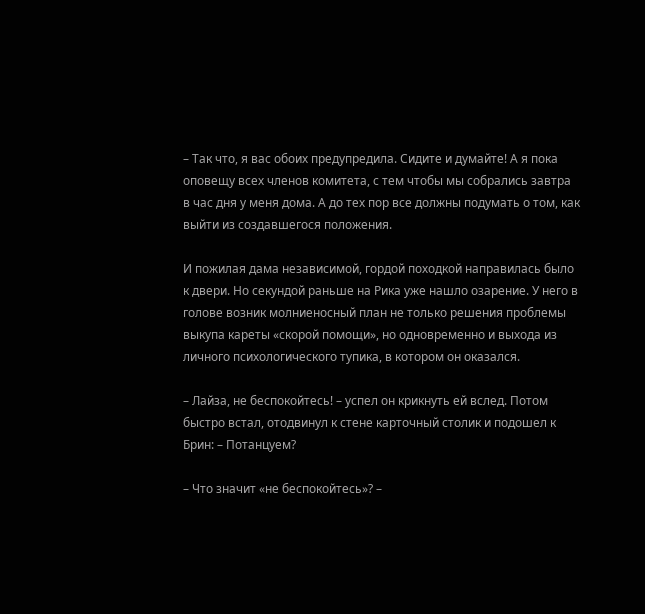– Так что, я вас обоих предупредила. Сидите и думайте! А я пока оповещу всех членов комитета, с тем чтобы мы собрались завтра в час дня у меня дома. А до тех пор все должны подумать о том, как выйти из создавшегося положения.

И пожилая дама независимой, гордой походкой направилась было к двери. Но секундой раньше на Рика уже нашло озарение. У него в голове возник молниеносный план не только решения проблемы выкупа кареты «скорой помощи», но одновременно и выхода из личного психологического тупика, в котором он оказался.

– Лайза, не беспокойтесь! – успел он крикнуть ей вслед. Потом быстро встал, отодвинул к стене карточный столик и подошел к Брин: – Потанцуем?

– Что значит «не беспокойтесь»? –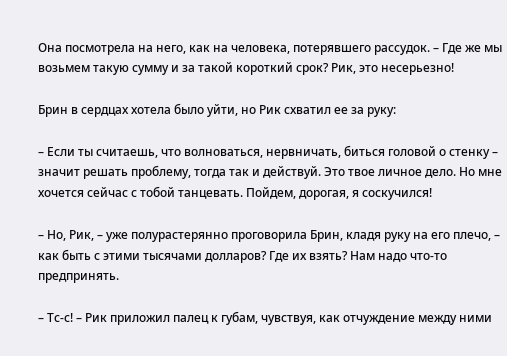Она посмотрела на него, как на человека, потерявшего рассудок. – Где же мы возьмем такую сумму и за такой короткий срок? Рик, это несерьезно!

Брин в сердцах хотела было уйти, но Рик схватил ее за руку:

– Если ты считаешь, что волноваться, нервничать, биться головой о стенку – значит решать проблему, тогда так и действуй. Это твое личное дело. Но мне хочется сейчас с тобой танцевать. Пойдем, дорогая, я соскучился!

– Но, Рик, – уже полурастерянно проговорила Брин, кладя руку на его плечо, – как быть с этими тысячами долларов? Где их взять? Нам надо что-то предпринять.

– Тс-с! – Рик приложил палец к губам, чувствуя, как отчуждение между ними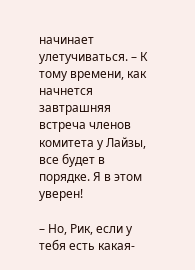начинает улетучиваться. – К тому времени, как начнется завтрашняя встреча членов комитета у Лайзы, все будет в порядке. Я в этом уверен!

– Но, Рик, если у тебя есть какая-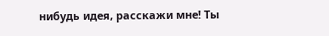нибудь идея, расскажи мне! Ты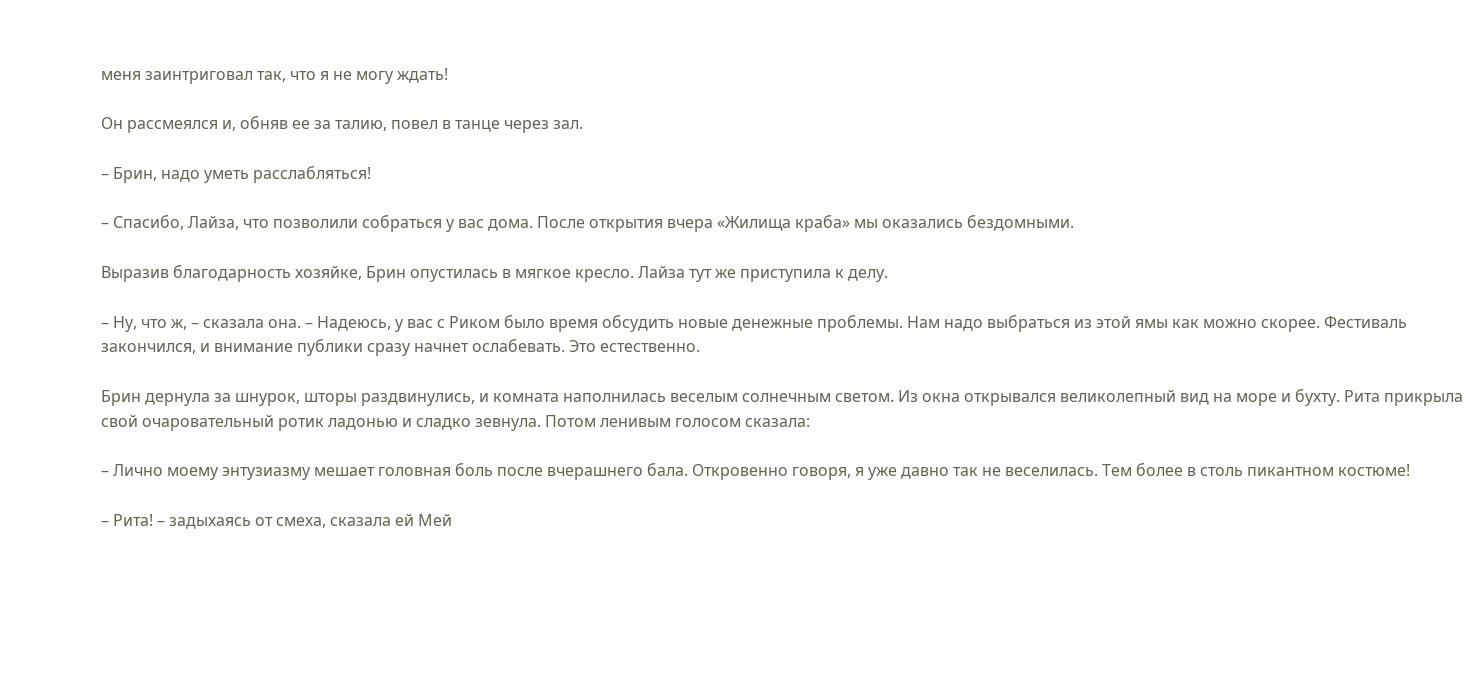меня заинтриговал так, что я не могу ждать!

Он рассмеялся и, обняв ее за талию, повел в танце через зал.

– Брин, надо уметь расслабляться!

– Спасибо, Лайза, что позволили собраться у вас дома. После открытия вчера «Жилища краба» мы оказались бездомными.

Выразив благодарность хозяйке, Брин опустилась в мягкое кресло. Лайза тут же приступила к делу.

– Ну, что ж, – сказала она. – Надеюсь, у вас с Риком было время обсудить новые денежные проблемы. Нам надо выбраться из этой ямы как можно скорее. Фестиваль закончился, и внимание публики сразу начнет ослабевать. Это естественно.

Брин дернула за шнурок, шторы раздвинулись, и комната наполнилась веселым солнечным светом. Из окна открывался великолепный вид на море и бухту. Рита прикрыла свой очаровательный ротик ладонью и сладко зевнула. Потом ленивым голосом сказала:

– Лично моему энтузиазму мешает головная боль после вчерашнего бала. Откровенно говоря, я уже давно так не веселилась. Тем более в столь пикантном костюме!

– Рита! – задыхаясь от смеха, сказала ей Мей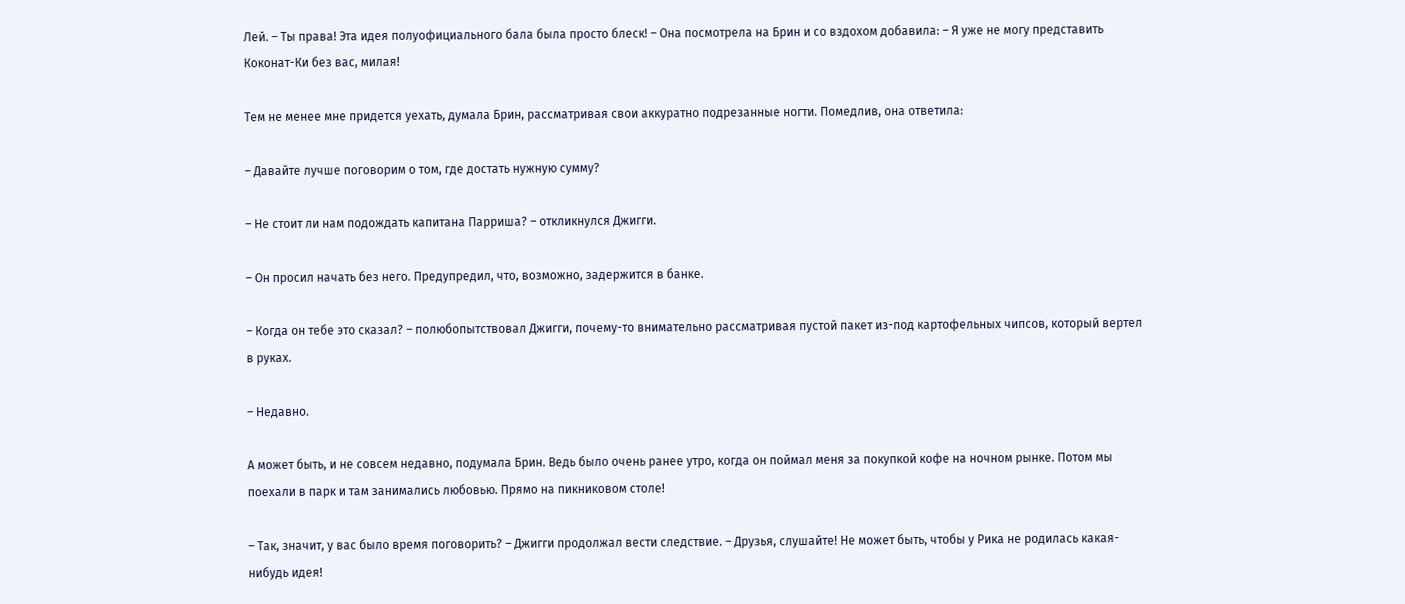Лей. – Ты права! Эта идея полуофициального бала была просто блеск! – Она посмотрела на Брин и со вздохом добавила: – Я уже не могу представить Коконат-Ки без вас, милая!

Тем не менее мне придется уехать, думала Брин, рассматривая свои аккуратно подрезанные ногти. Помедлив, она ответила:

– Давайте лучше поговорим о том, где достать нужную сумму?

– Не стоит ли нам подождать капитана Парриша? – откликнулся Джигги.

– Он просил начать без него. Предупредил, что, возможно, задержится в банке.

– Когда он тебе это сказал? – полюбопытствовал Джигги, почему-то внимательно рассматривая пустой пакет из-под картофельных чипсов, который вертел в руках.

– Недавно.

А может быть, и не совсем недавно, подумала Брин. Ведь было очень ранее утро, когда он поймал меня за покупкой кофе на ночном рынке. Потом мы поехали в парк и там занимались любовью. Прямо на пикниковом столе!

– Так, значит, у вас было время поговорить? – Джигги продолжал вести следствие. – Друзья, слушайте! Не может быть, чтобы у Рика не родилась какая-нибудь идея!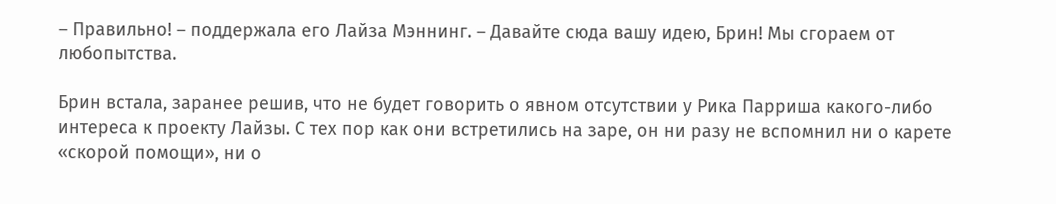– Правильно! – поддержала его Лайза Мэннинг. – Давайте сюда вашу идею, Брин! Мы сгораем от любопытства.

Брин встала, заранее решив, что не будет говорить о явном отсутствии у Рика Парриша какого-либо интереса к проекту Лайзы. С тех пор как они встретились на заре, он ни разу не вспомнил ни о карете «скорой помощи», ни о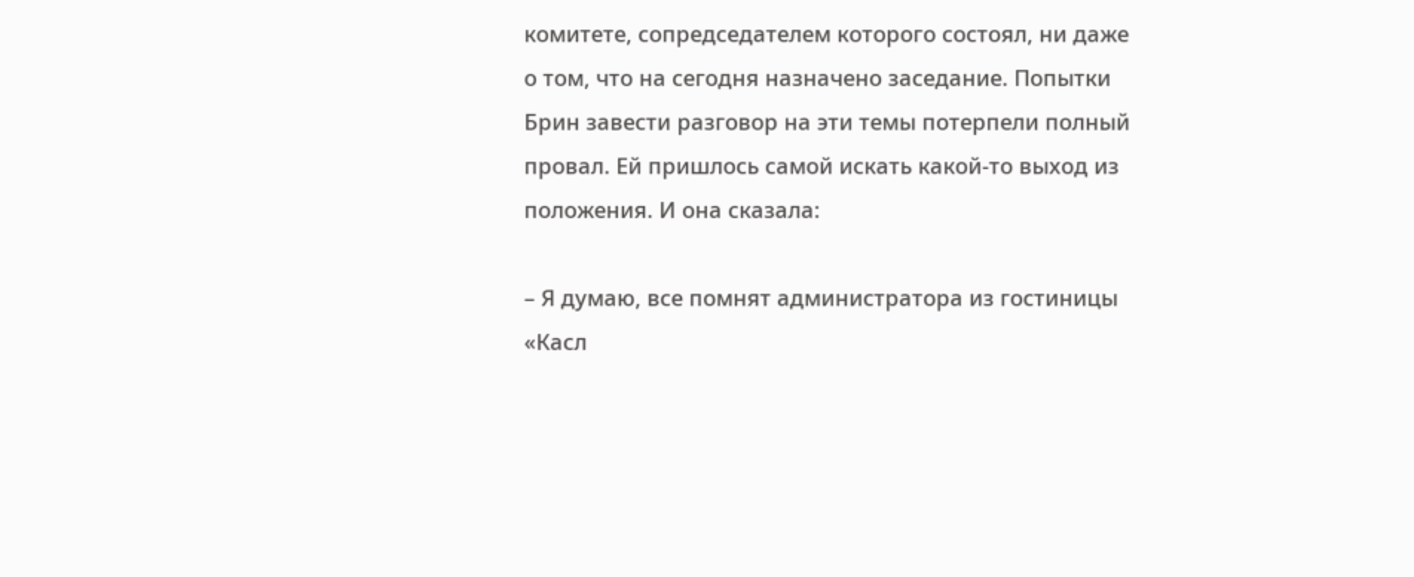комитете, сопредседателем которого состоял, ни даже о том, что на сегодня назначено заседание. Попытки Брин завести разговор на эти темы потерпели полный провал. Ей пришлось самой искать какой-то выход из положения. И она сказала:

– Я думаю, все помнят администратора из гостиницы «Касл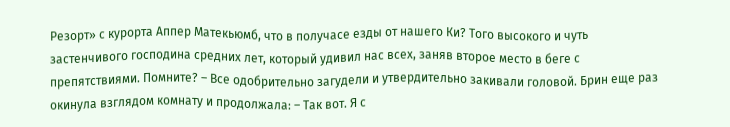Резорт» с курорта Аппер Матекьюмб, что в получасе езды от нашего Ки? Того высокого и чуть застенчивого господина средних лет, который удивил нас всех, заняв второе место в беге с препятствиями. Помните? – Все одобрительно загудели и утвердительно закивали головой. Брин еще раз окинула взглядом комнату и продолжала: – Так вот. Я с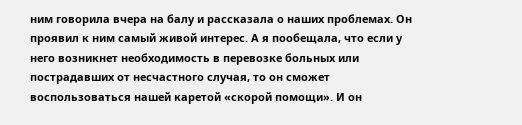ним говорила вчера на балу и рассказала о наших проблемах. Он проявил к ним самый живой интерес. А я пообещала, что если у него возникнет необходимость в перевозке больных или пострадавших от несчастного случая, то он сможет воспользоваться нашей каретой «скорой помощи». И он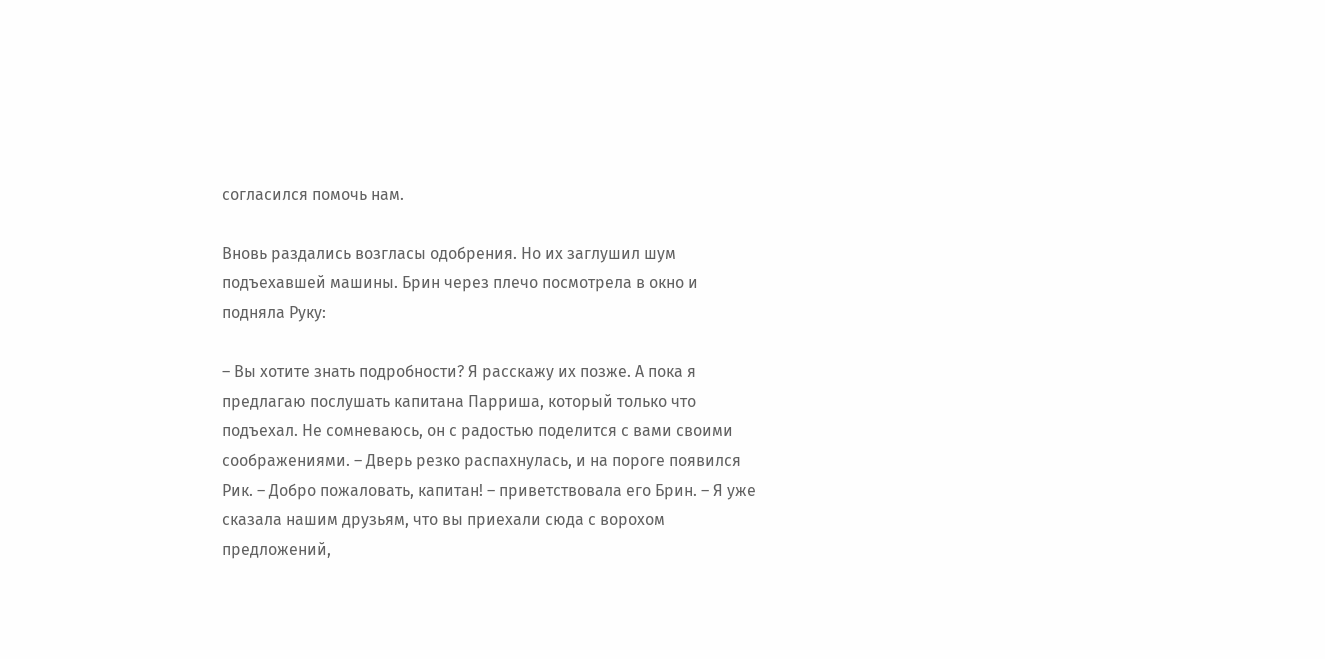согласился помочь нам.

Вновь раздались возгласы одобрения. Но их заглушил шум подъехавшей машины. Брин через плечо посмотрела в окно и подняла Руку:

– Вы хотите знать подробности? Я расскажу их позже. А пока я предлагаю послушать капитана Парриша, который только что подъехал. Не сомневаюсь, он с радостью поделится с вами своими соображениями. – Дверь резко распахнулась, и на пороге появился Рик. – Добро пожаловать, капитан! – приветствовала его Брин. – Я уже сказала нашим друзьям, что вы приехали сюда с ворохом предложений,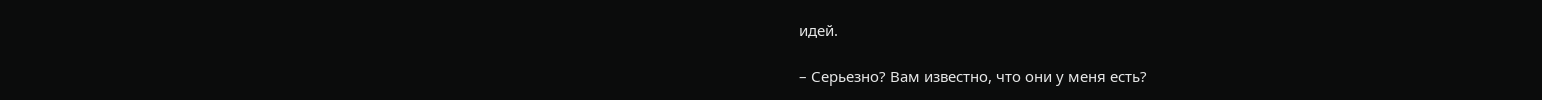идей.

– Серьезно? Вам известно, что они у меня есть?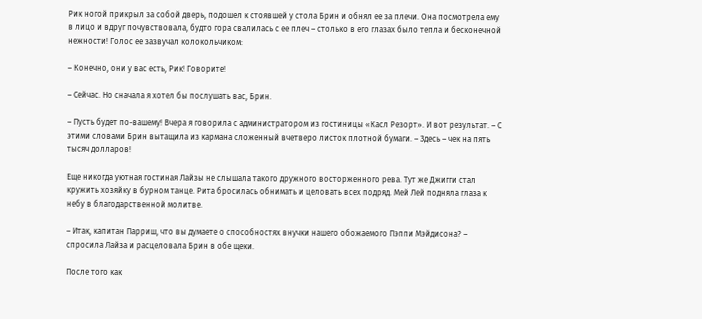Рик ногой прикрыл за собой дверь, подошел к стоявшей у стола Брин и обнял ее за плечи. Она посмотрела ему в лицо и вдруг почувствовала, будто гора свалилась с ее плеч – столько в его глазах было тепла и бесконечной нежности! Голос ее зазвучал колокольчиком:

– Конечно, они у вас есть, Рик! Говорите!

– Сейчас. Но сначала я хотел бы послушать вас, Брин.

– Пусть будет по-вашему! Вчера я говорила с администратором из гостиницы «Касл Резорт». И вот результат. – С этими словами Брин вытащила из кармана сложенный вчетверо листок плотной бумаги. – Здесь – чек на пять тысяч долларов!

Еще никогда уютная гостиная Лайзы не слышала такого дружного восторженного рева. Тут же Джигги стал кружить хозяйку в бурном танце. Рита бросилась обнимать и целовать всех подряд. Мей Лей подняла глаза к небу в благодарственной молитве.

– Итак, капитан Парриш, что вы думаете о способностях внучки нашего обожаемого Пэппи Мэйдисона? – спросила Лайза и расцеловала Брин в обе щеки.

После того как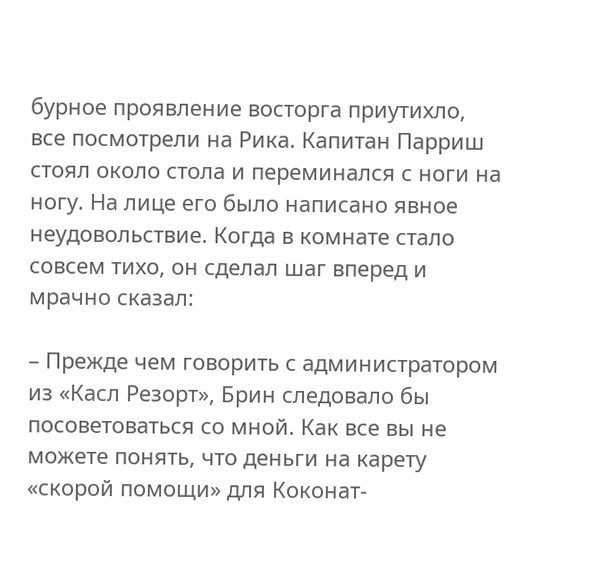бурное проявление восторга приутихло, все посмотрели на Рика. Капитан Парриш стоял около стола и переминался с ноги на ногу. На лице его было написано явное неудовольствие. Когда в комнате стало совсем тихо, он сделал шаг вперед и мрачно сказал:

– Прежде чем говорить с администратором из «Касл Резорт», Брин следовало бы посоветоваться со мной. Как все вы не можете понять, что деньги на карету «скорой помощи» для Коконат-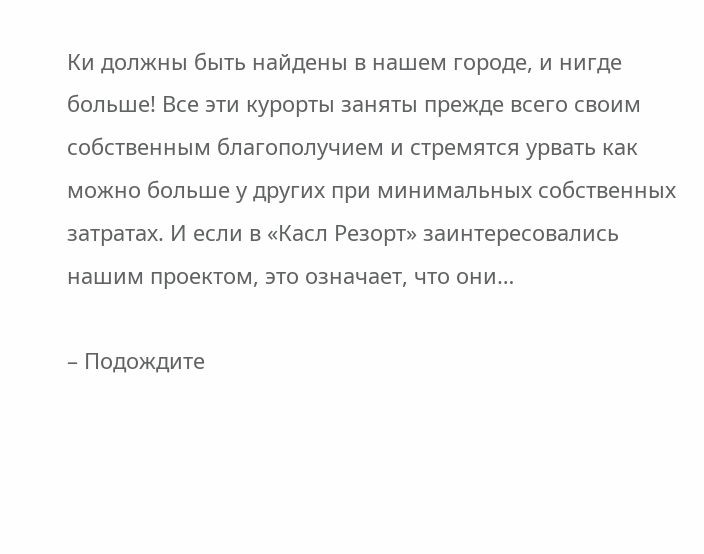Ки должны быть найдены в нашем городе, и нигде больше! Все эти курорты заняты прежде всего своим собственным благополучием и стремятся урвать как можно больше у других при минимальных собственных затратах. И если в «Касл Резорт» заинтересовались нашим проектом, это означает, что они…

– Подождите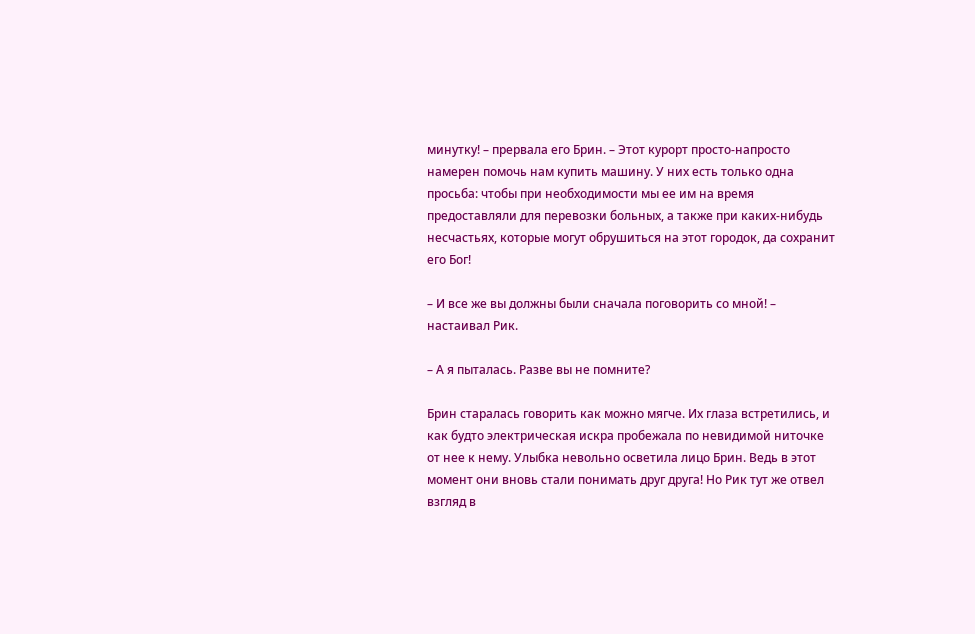минутку! – прервала его Брин. – Этот курорт просто-напросто намерен помочь нам купить машину. У них есть только одна просьба: чтобы при необходимости мы ее им на время предоставляли для перевозки больных, а также при каких-нибудь несчастьях, которые могут обрушиться на этот городок, да сохранит его Бог!

– И все же вы должны были сначала поговорить со мной! – настаивал Рик.

– А я пыталась. Разве вы не помните?

Брин старалась говорить как можно мягче. Их глаза встретились, и как будто электрическая искра пробежала по невидимой ниточке от нее к нему. Улыбка невольно осветила лицо Брин. Ведь в этот момент они вновь стали понимать друг друга! Но Рик тут же отвел взгляд в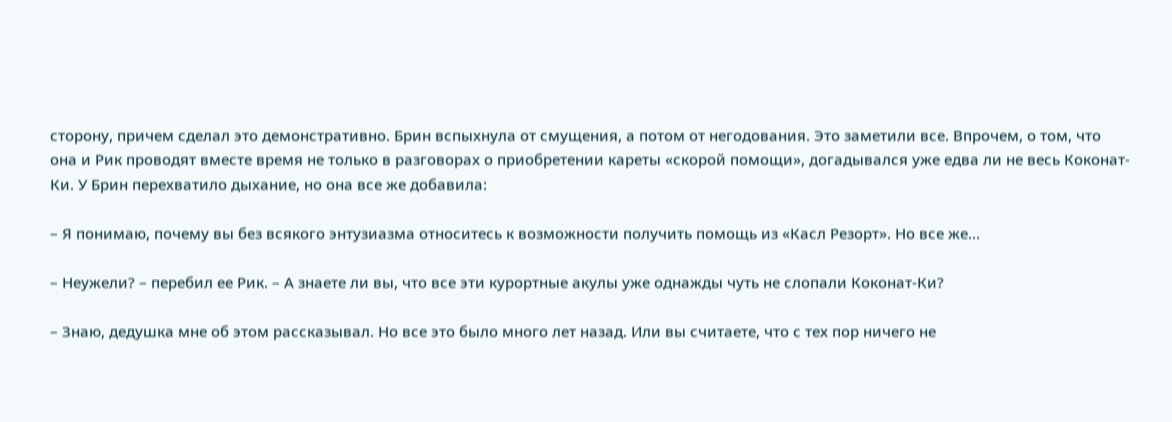сторону, причем сделал это демонстративно. Брин вспыхнула от смущения, а потом от негодования. Это заметили все. Впрочем, о том, что она и Рик проводят вместе время не только в разговорах о приобретении кареты «скорой помощи», догадывался уже едва ли не весь Коконат-Ки. У Брин перехватило дыхание, но она все же добавила:

– Я понимаю, почему вы без всякого энтузиазма относитесь к возможности получить помощь из «Касл Резорт». Но все же…

– Неужели? – перебил ее Рик. – А знаете ли вы, что все эти курортные акулы уже однажды чуть не слопали Коконат-Ки?

– Знаю, дедушка мне об этом рассказывал. Но все это было много лет назад. Или вы считаете, что с тех пор ничего не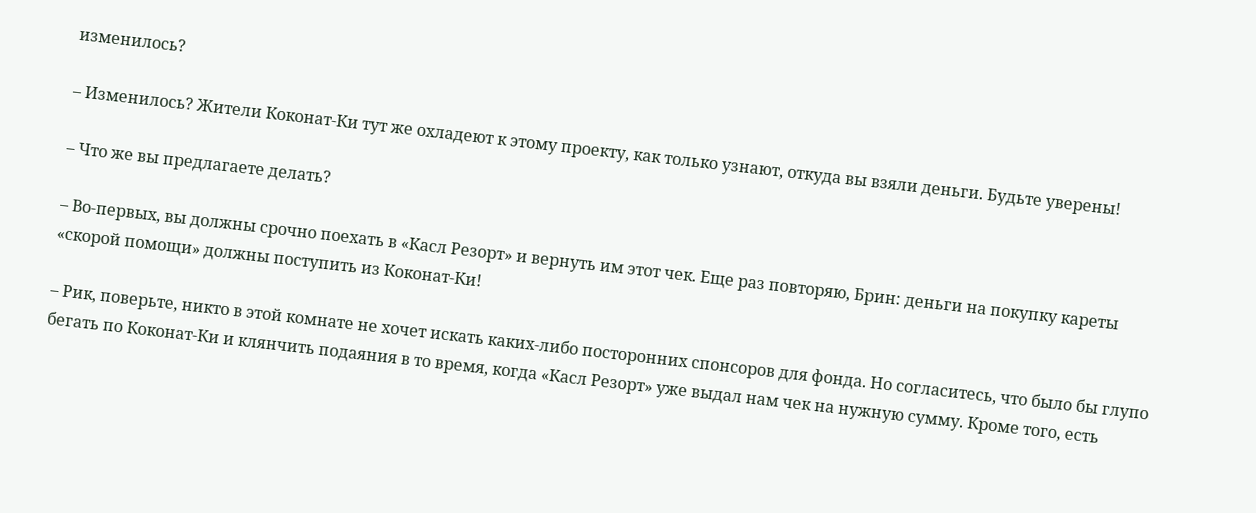изменилось?

– Изменилось? Жители Коконат-Ки тут же охладеют к этому проекту, как только узнают, откуда вы взяли деньги. Будьте уверены!

– Что же вы предлагаете делать?

– Во-первых, вы должны срочно поехать в «Касл Резорт» и вернуть им этот чек. Еще раз повторяю, Брин: деньги на покупку кареты «скорой помощи» должны поступить из Коконат-Ки!

– Рик, поверьте, никто в этой комнате не хочет искать каких-либо посторонних спонсоров для фонда. Но согласитесь, что было бы глупо бегать по Коконат-Ки и клянчить подаяния в то время, когда «Касл Резорт» уже выдал нам чек на нужную сумму. Кроме того, есть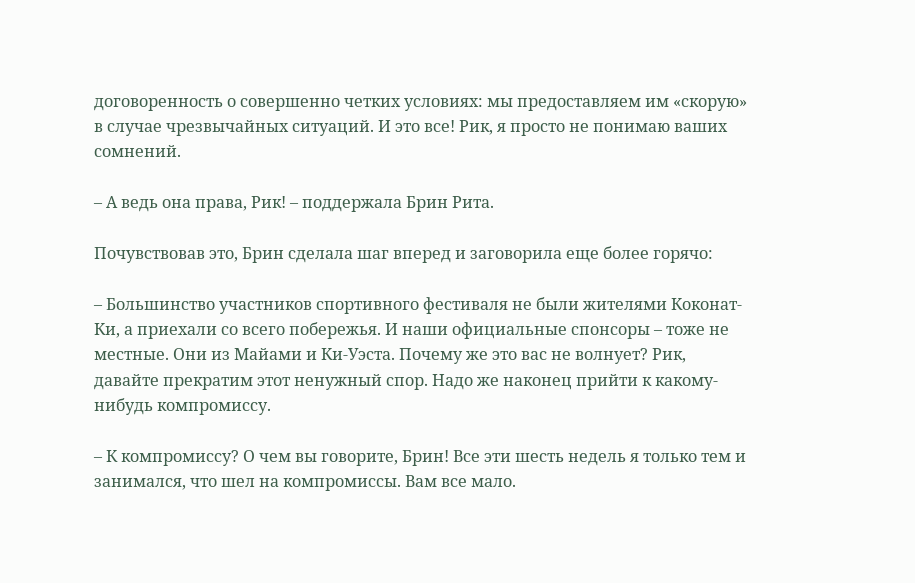договоренность о совершенно четких условиях: мы предоставляем им «скорую» в случае чрезвычайных ситуаций. И это все! Рик, я просто не понимаю ваших сомнений.

– А ведь она права, Рик! – поддержала Брин Рита.

Почувствовав это, Брин сделала шаг вперед и заговорила еще более горячо:

– Большинство участников спортивного фестиваля не были жителями Коконат-Ки, а приехали со всего побережья. И наши официальные спонсоры – тоже не местные. Они из Майами и Ки-Уэста. Почему же это вас не волнует? Рик, давайте прекратим этот ненужный спор. Надо же наконец прийти к какому-нибудь компромиссу.

– К компромиссу? О чем вы говорите, Брин! Все эти шесть недель я только тем и занимался, что шел на компромиссы. Вам все мало.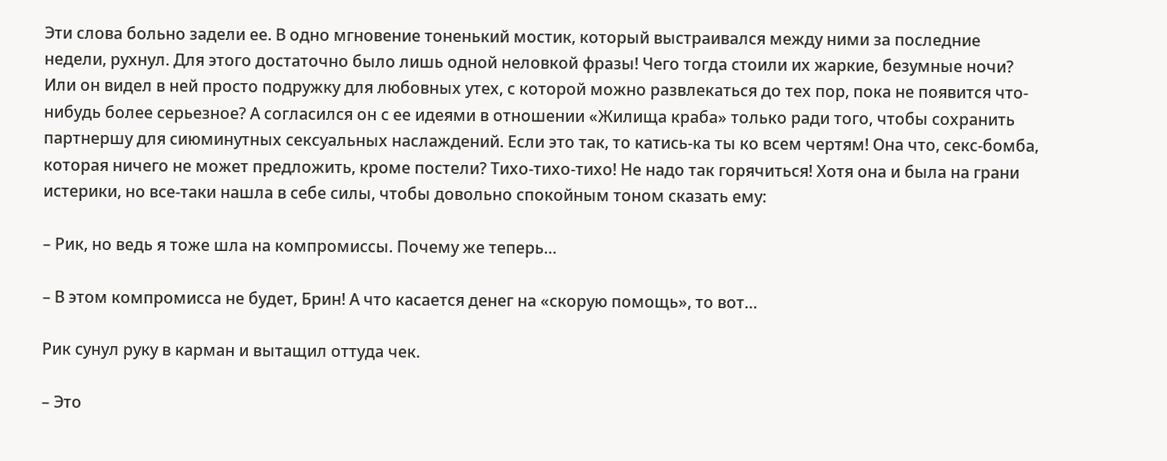Эти слова больно задели ее. В одно мгновение тоненький мостик, который выстраивался между ними за последние недели, рухнул. Для этого достаточно было лишь одной неловкой фразы! Чего тогда стоили их жаркие, безумные ночи? Или он видел в ней просто подружку для любовных утех, с которой можно развлекаться до тех пор, пока не появится что-нибудь более серьезное? А согласился он с ее идеями в отношении «Жилища краба» только ради того, чтобы сохранить партнершу для сиюминутных сексуальных наслаждений. Если это так, то катись-ка ты ко всем чертям! Она что, секс-бомба, которая ничего не может предложить, кроме постели? Тихо-тихо-тихо! Не надо так горячиться! Хотя она и была на грани истерики, но все-таки нашла в себе силы, чтобы довольно спокойным тоном сказать ему:

– Рик, но ведь я тоже шла на компромиссы. Почему же теперь…

– В этом компромисса не будет, Брин! А что касается денег на «скорую помощь», то вот…

Рик сунул руку в карман и вытащил оттуда чек.

– Это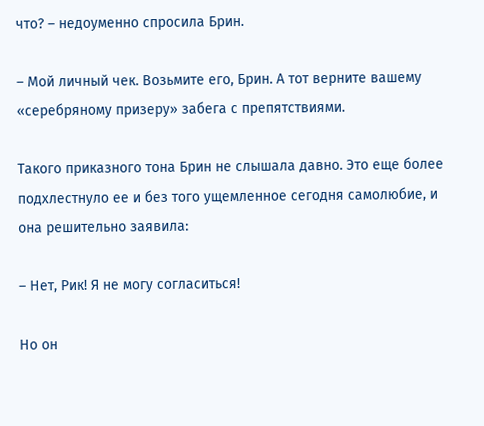что? – недоуменно спросила Брин.

– Мой личный чек. Возьмите его, Брин. А тот верните вашему «серебряному призеру» забега с препятствиями.

Такого приказного тона Брин не слышала давно. Это еще более подхлестнуло ее и без того ущемленное сегодня самолюбие, и она решительно заявила:

– Нет, Рик! Я не могу согласиться!

Но он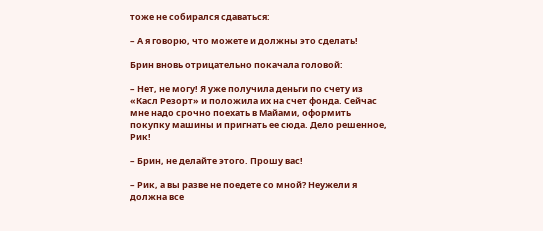тоже не собирался сдаваться:

– А я говорю, что можете и должны это сделать!

Брин вновь отрицательно покачала головой:

– Нет, не могу! Я уже получила деньги по счету из «Касл Резорт» и положила их на счет фонда. Сейчас мне надо срочно поехать в Майами, оформить покупку машины и пригнать ее сюда. Дело решенное, Рик!

– Брин, не делайте этого. Прошу вас!

– Рик, а вы разве не поедете со мной? Неужели я должна все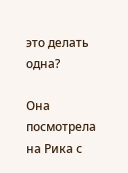это делать одна?

Она посмотрела на Рика с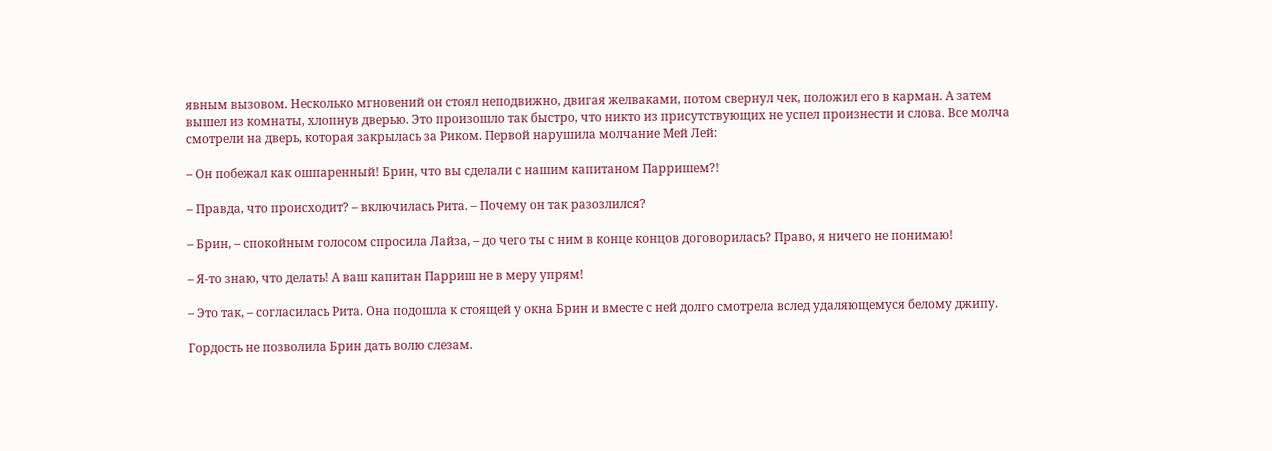явным вызовом. Несколько мгновений он стоял неподвижно, двигая желваками, потом свернул чек, положил его в карман. А затем вышел из комнаты, хлопнув дверью. Это произошло так быстро, что никто из присутствующих не успел произнести и слова. Все молча смотрели на дверь, которая закрылась за Риком. Первой нарушила молчание Мей Лей:

– Он побежал как ошпаренный! Брин, что вы сделали с нашим капитаном Парришем?!

– Правда, что происходит? – включилась Рита. – Почему он так разозлился?

– Брин, – спокойным голосом спросила Лайза, – до чего ты с ним в конце концов договорилась? Право, я ничего не понимаю!

– Я-то знаю, что делать! А ваш капитан Парриш не в меру упрям!

– Это так, – согласилась Рита. Она подошла к стоящей у окна Брин и вместе с ней долго смотрела вслед удаляющемуся белому джипу.

Гордость не позволила Брин дать волю слезам.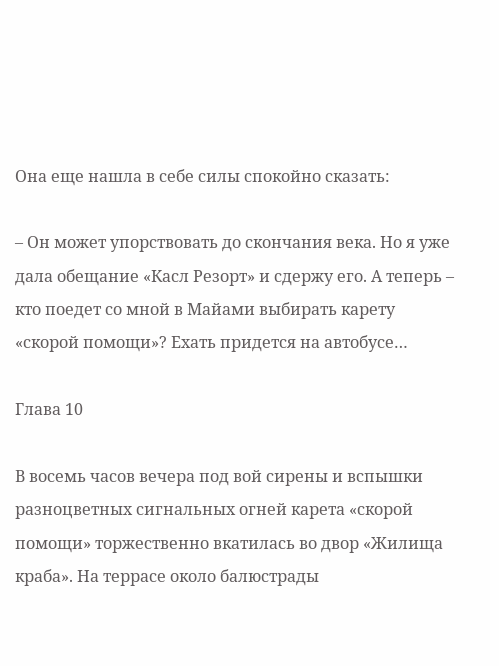Она еще нашла в себе силы спокойно сказать:

– Он может упорствовать до скончания века. Но я уже дала обещание «Касл Резорт» и сдержу его. А теперь – кто поедет со мной в Майами выбирать карету «скорой помощи»? Ехать придется на автобусе…

Глава 10

В восемь часов вечера под вой сирены и вспышки разноцветных сигнальных огней карета «скорой помощи» торжественно вкатилась во двор «Жилища краба». На террасе около балюстрады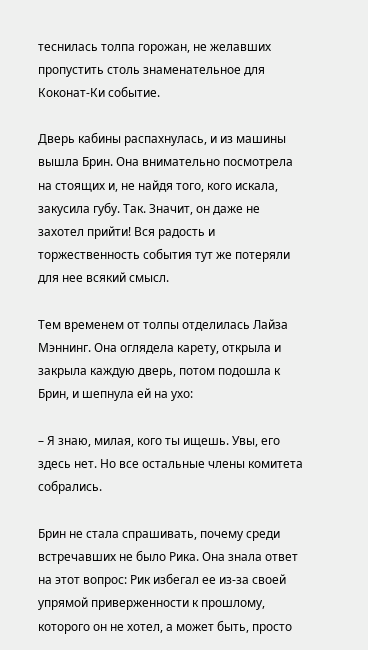теснилась толпа горожан, не желавших пропустить столь знаменательное для Коконат-Ки событие.

Дверь кабины распахнулась, и из машины вышла Брин. Она внимательно посмотрела на стоящих и, не найдя того, кого искала, закусила губу. Так. Значит, он даже не захотел прийти! Вся радость и торжественность события тут же потеряли для нее всякий смысл.

Тем временем от толпы отделилась Лайза Мэннинг. Она оглядела карету, открыла и закрыла каждую дверь, потом подошла к Брин, и шепнула ей на ухо:

– Я знаю, милая, кого ты ищешь. Увы, его здесь нет. Но все остальные члены комитета собрались.

Брин не стала спрашивать, почему среди встречавших не было Рика. Она знала ответ на этот вопрос: Рик избегал ее из-за своей упрямой приверженности к прошлому, которого он не хотел, а может быть, просто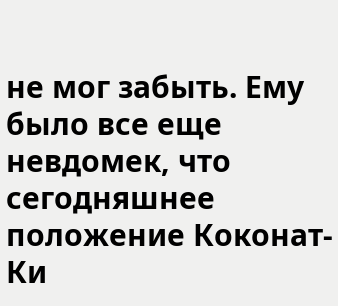не мог забыть. Ему было все еще невдомек, что сегодняшнее положение Коконат-Ки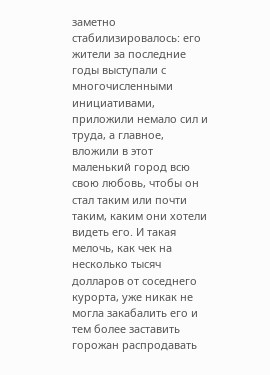заметно стабилизировалось: его жители за последние годы выступали с многочисленными инициативами, приложили немало сил и труда, а главное, вложили в этот маленький город всю свою любовь, чтобы он стал таким или почти таким, каким они хотели видеть его. И такая мелочь, как чек на несколько тысяч долларов от соседнего курорта, уже никак не могла закабалить его и тем более заставить горожан распродавать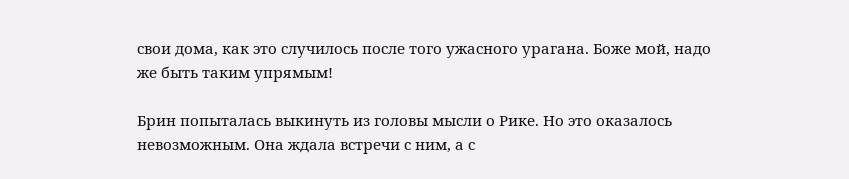свои дома, как это случилось после того ужасного урагана. Боже мой, надо же быть таким упрямым!

Брин попыталась выкинуть из головы мысли о Рике. Но это оказалось невозможным. Она ждала встречи с ним, а с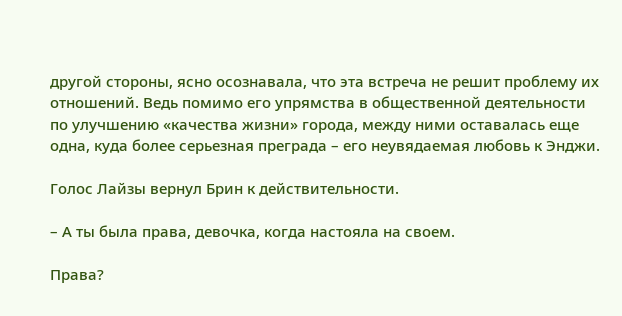другой стороны, ясно осознавала, что эта встреча не решит проблему их отношений. Ведь помимо его упрямства в общественной деятельности по улучшению «качества жизни» города, между ними оставалась еще одна, куда более серьезная преграда – его неувядаемая любовь к Энджи.

Голос Лайзы вернул Брин к действительности.

– А ты была права, девочка, когда настояла на своем.

Права?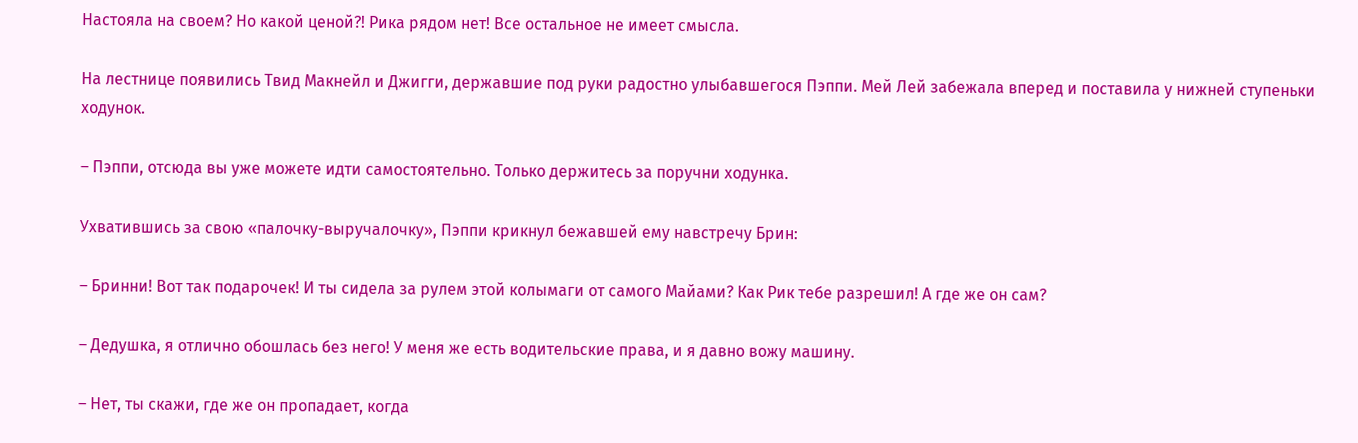Настояла на своем? Но какой ценой?! Рика рядом нет! Все остальное не имеет смысла.

На лестнице появились Твид Макнейл и Джигги, державшие под руки радостно улыбавшегося Пэппи. Мей Лей забежала вперед и поставила у нижней ступеньки ходунок.

– Пэппи, отсюда вы уже можете идти самостоятельно. Только держитесь за поручни ходунка.

Ухватившись за свою «палочку-выручалочку», Пэппи крикнул бежавшей ему навстречу Брин:

– Бринни! Вот так подарочек! И ты сидела за рулем этой колымаги от самого Майами? Как Рик тебе разрешил! А где же он сам?

– Дедушка, я отлично обошлась без него! У меня же есть водительские права, и я давно вожу машину.

– Нет, ты скажи, где же он пропадает, когда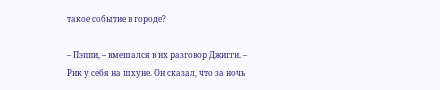такое событие в городе?

– Пэппи, – вмешался в их разговор Джигги. – Рик у себя на шхуне. Он сказал, что за ночь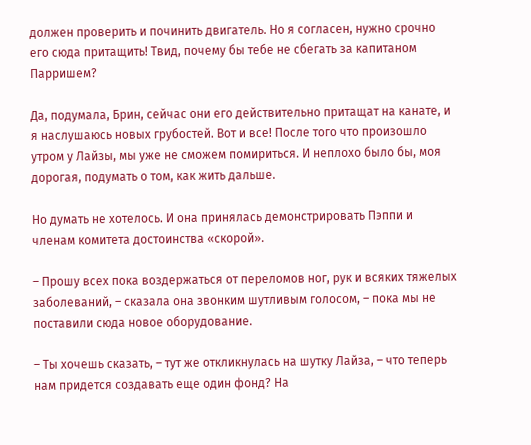должен проверить и починить двигатель. Но я согласен, нужно срочно его сюда притащить! Твид, почему бы тебе не сбегать за капитаном Парришем?

Да, подумала, Брин, сейчас они его действительно притащат на канате, и я наслушаюсь новых грубостей. Вот и все! После того что произошло утром у Лайзы, мы уже не сможем помириться. И неплохо было бы, моя дорогая, подумать о том, как жить дальше.

Но думать не хотелось. И она принялась демонстрировать Пэппи и членам комитета достоинства «скорой».

– Прошу всех пока воздержаться от переломов ног, рук и всяких тяжелых заболеваний, – сказала она звонким шутливым голосом, – пока мы не поставили сюда новое оборудование.

– Ты хочешь сказать, – тут же откликнулась на шутку Лайза, – что теперь нам придется создавать еще один фонд? На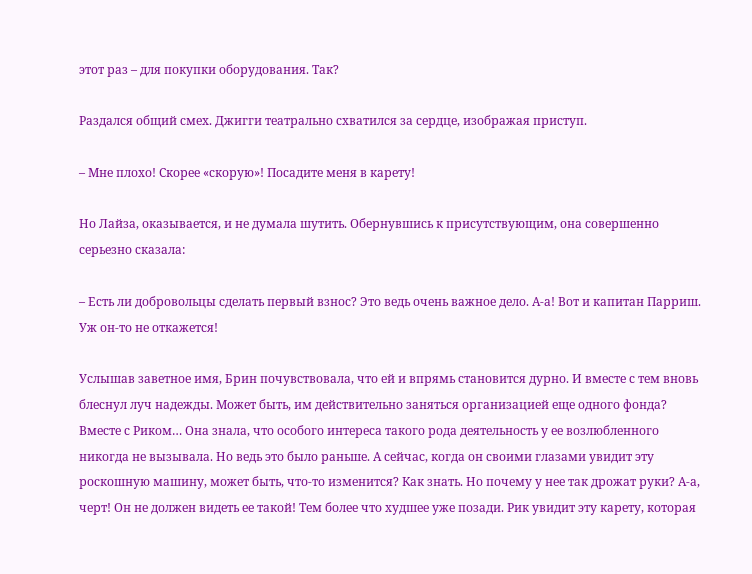этот раз – для покупки оборудования. Так?

Раздался общий смех. Джигги театрально схватился за сердце, изображая приступ.

– Мне плохо! Скорее «скорую»! Посадите меня в карету!

Но Лайза, оказывается, и не думала шутить. Обернувшись к присутствующим, она совершенно серьезно сказала:

– Есть ли добровольцы сделать первый взнос? Это ведь очень важное дело. А-а! Вот и капитан Парриш. Уж он-то не откажется!

Услышав заветное имя, Брин почувствовала, что ей и впрямь становится дурно. И вместе с тем вновь блеснул луч надежды. Может быть, им действительно заняться организацией еще одного фонда? Вместе с Риком… Она знала, что особого интереса такого рода деятельность у ее возлюбленного никогда не вызывала. Но ведь это было раньше. А сейчас, когда он своими глазами увидит эту роскошную машину, может быть, что-то изменится? Как знать. Но почему у нее так дрожат руки? А-а, черт! Он не должен видеть ее такой! Тем более что худшее уже позади. Рик увидит эту карету, которая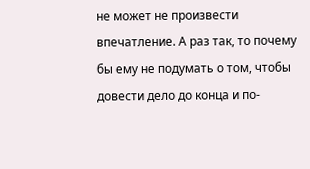не может не произвести впечатление. А раз так, то почему бы ему не подумать о том, чтобы довести дело до конца и по-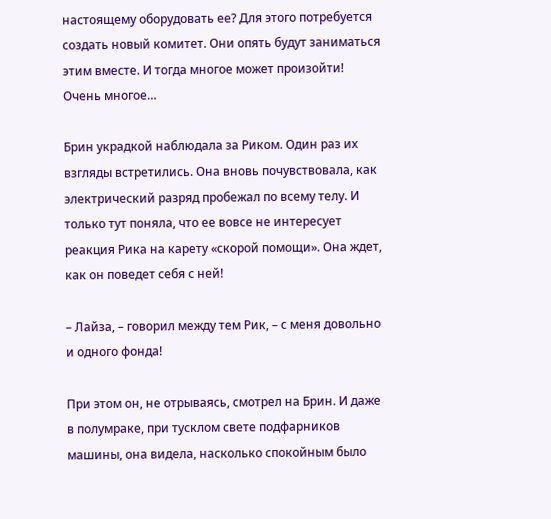настоящему оборудовать ее? Для этого потребуется создать новый комитет. Они опять будут заниматься этим вместе. И тогда многое может произойти! Очень многое…

Брин украдкой наблюдала за Риком. Один раз их взгляды встретились. Она вновь почувствовала, как электрический разряд пробежал по всему телу. И только тут поняла, что ее вовсе не интересует реакция Рика на карету «скорой помощи». Она ждет, как он поведет себя с ней!

– Лайза, – говорил между тем Рик, – с меня довольно и одного фонда!

При этом он, не отрываясь, смотрел на Брин. И даже в полумраке, при тусклом свете подфарников машины, она видела, насколько спокойным было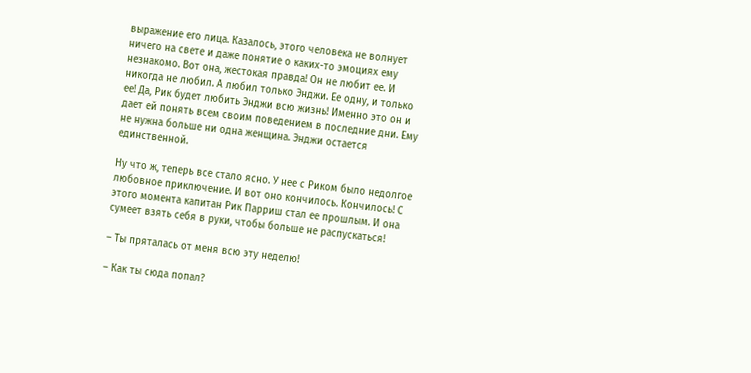выражение его лица. Казалось, этого человека не волнует ничего на свете и даже понятие о каких-то эмоциях ему незнакомо. Вот она, жестокая правда! Он не любит ее. И никогда не любил. А любил только Энджи. Ее одну, и только ее! Да, Рик будет любить Энджи всю жизнь! Именно это он и дает ей понять всем своим поведением в последние дни. Ему не нужна больше ни одна женщина. Энджи остается единственной.

Ну что ж, теперь все стало ясно. У нее с Риком было недолгое любовное приключение. И вот оно кончилось. Кончилось! С этого момента капитан Рик Парриш стал ее прошлым. И она сумеет взять себя в руки, чтобы больше не распускаться!

– Ты пряталась от меня всю эту неделю!

– Как ты сюда попал?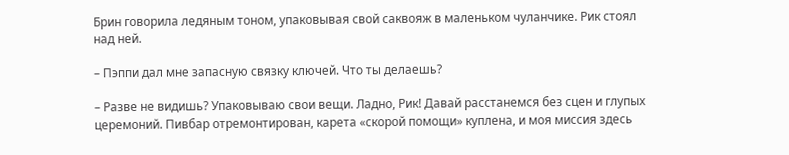Брин говорила ледяным тоном, упаковывая свой саквояж в маленьком чуланчике. Рик стоял над ней.

– Пэппи дал мне запасную связку ключей. Что ты делаешь?

– Разве не видишь? Упаковываю свои вещи. Ладно, Рик! Давай расстанемся без сцен и глупых церемоний. Пивбар отремонтирован, карета «скорой помощи» куплена, и моя миссия здесь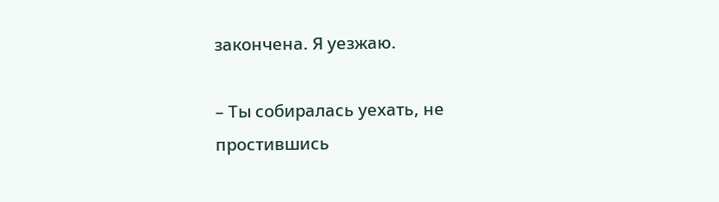закончена. Я уезжаю.

– Ты собиралась уехать, не простившись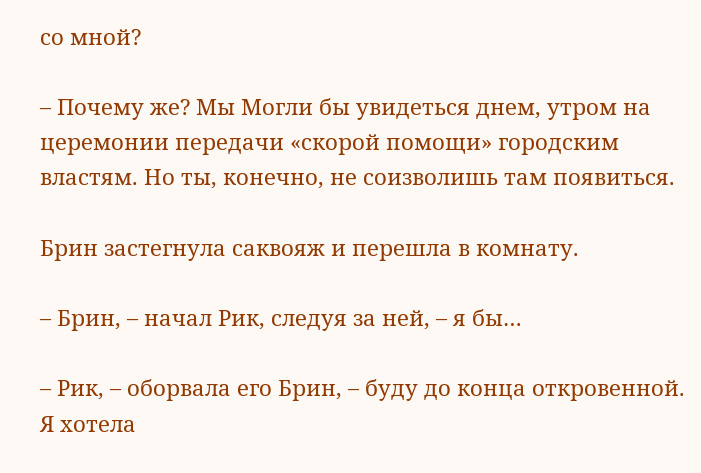со мной?

– Почему же? Мы Могли бы увидеться днем, утром на церемонии передачи «скорой помощи» городским властям. Но ты, конечно, не соизволишь там появиться.

Брин застегнула саквояж и перешла в комнату.

– Брин, – начал Рик, следуя за ней, – я бы…

– Рик, – оборвала его Брин, – буду до конца откровенной. Я хотела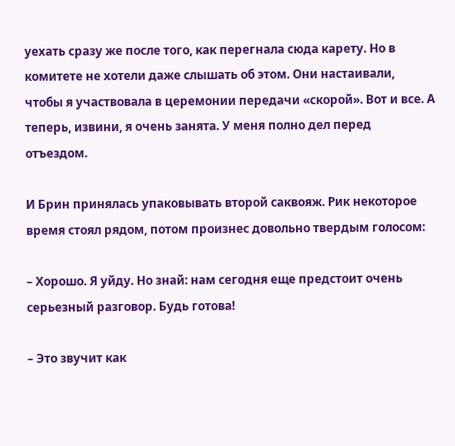уехать сразу же после того, как перегнала сюда карету. Но в комитете не хотели даже слышать об этом. Они настаивали, чтобы я участвовала в церемонии передачи «скорой». Вот и все. А теперь, извини, я очень занята. У меня полно дел перед отъездом.

И Брин принялась упаковывать второй саквояж. Рик некоторое время стоял рядом, потом произнес довольно твердым голосом:

– Хорошо. Я уйду. Но знай: нам сегодня еще предстоит очень серьезный разговор. Будь готова!

– Это звучит как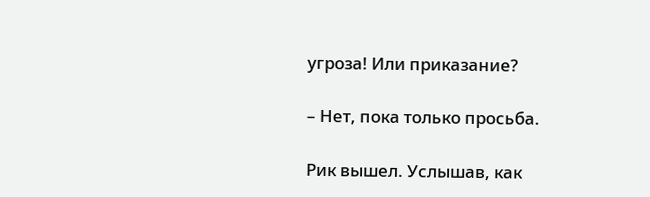угроза! Или приказание?

– Нет, пока только просьба.

Рик вышел. Услышав, как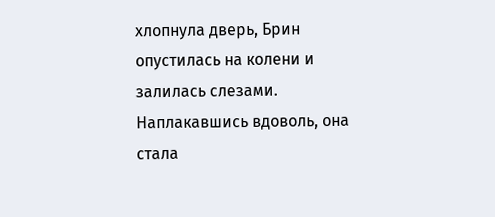хлопнула дверь, Брин опустилась на колени и залилась слезами. Наплакавшись вдоволь, она стала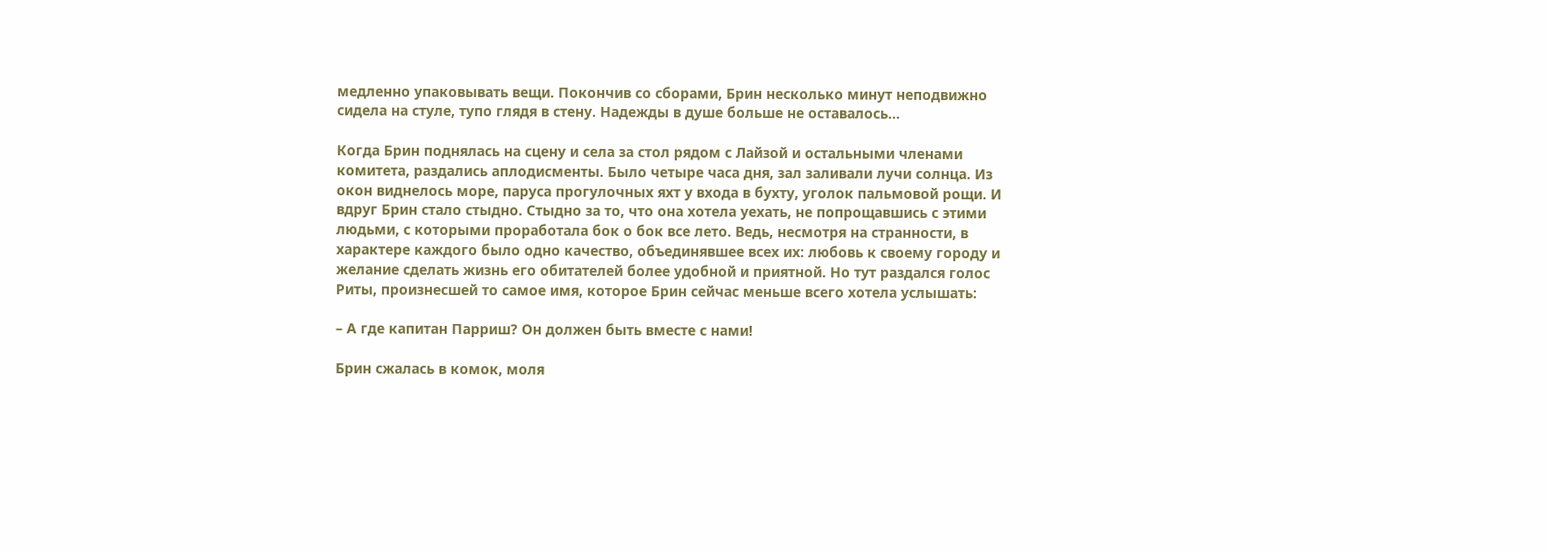медленно упаковывать вещи. Покончив со сборами, Брин несколько минут неподвижно сидела на стуле, тупо глядя в стену. Надежды в душе больше не оставалось…

Когда Брин поднялась на сцену и села за стол рядом с Лайзой и остальными членами комитета, раздались аплодисменты. Было четыре часа дня, зал заливали лучи солнца. Из окон виднелось море, паруса прогулочных яхт у входа в бухту, уголок пальмовой рощи. И вдруг Брин стало стыдно. Стыдно за то, что она хотела уехать, не попрощавшись с этими людьми, с которыми проработала бок о бок все лето. Ведь, несмотря на странности, в характере каждого было одно качество, объединявшее всех их: любовь к своему городу и желание сделать жизнь его обитателей более удобной и приятной. Но тут раздался голос Риты, произнесшей то самое имя, которое Брин сейчас меньше всего хотела услышать:

– А где капитан Парриш? Он должен быть вместе с нами!

Брин сжалась в комок, моля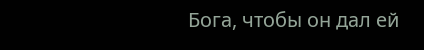Бога, чтобы он дал ей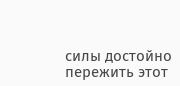силы достойно пережить этот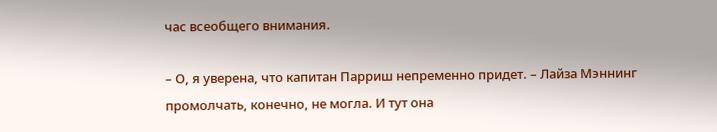час всеобщего внимания.

– О, я уверена, что капитан Парриш непременно придет. – Лайза Мэннинг промолчать, конечно, не могла. И тут она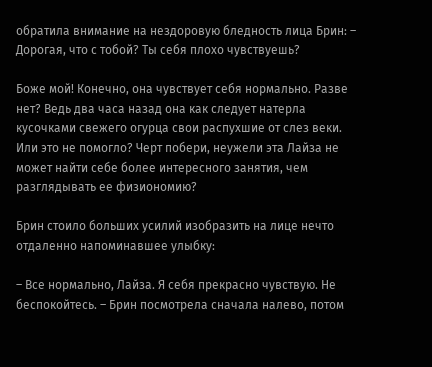обратила внимание на нездоровую бледность лица Брин: – Дорогая, что с тобой? Ты себя плохо чувствуешь?

Боже мой! Конечно, она чувствует себя нормально. Разве нет? Ведь два часа назад она как следует натерла кусочками свежего огурца свои распухшие от слез веки. Или это не помогло? Черт побери, неужели эта Лайза не может найти себе более интересного занятия, чем разглядывать ее физиономию?

Брин стоило больших усилий изобразить на лице нечто отдаленно напоминавшее улыбку:

– Все нормально, Лайза. Я себя прекрасно чувствую. Не беспокойтесь. – Брин посмотрела сначала налево, потом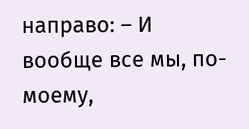направо: – И вообще все мы, по-моему,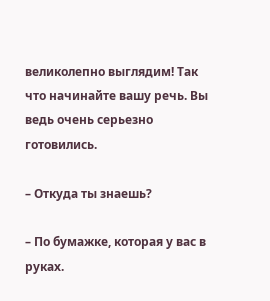великолепно выглядим! Так что начинайте вашу речь. Вы ведь очень серьезно готовились.

– Откуда ты знаешь?

– По бумажке, которая у вас в руках.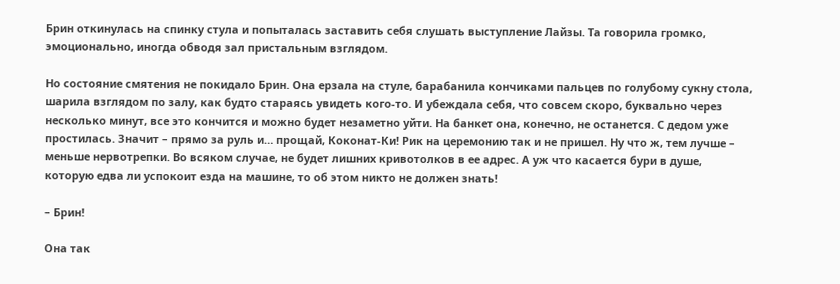Брин откинулась на спинку стула и попыталась заставить себя слушать выступление Лайзы. Та говорила громко, эмоционально, иногда обводя зал пристальным взглядом.

Но состояние смятения не покидало Брин. Она ерзала на стуле, барабанила кончиками пальцев по голубому сукну стола, шарила взглядом по залу, как будто стараясь увидеть кого-то. И убеждала себя, что совсем скоро, буквально через несколько минут, все это кончится и можно будет незаметно уйти. На банкет она, конечно, не останется. С дедом уже простилась. Значит – прямо за руль и… прощай, Коконат-Ки! Рик на церемонию так и не пришел. Ну что ж, тем лучше – меньше нервотрепки. Во всяком случае, не будет лишних кривотолков в ее адрес. А уж что касается бури в душе, которую едва ли успокоит езда на машине, то об этом никто не должен знать!

– Брин!

Она так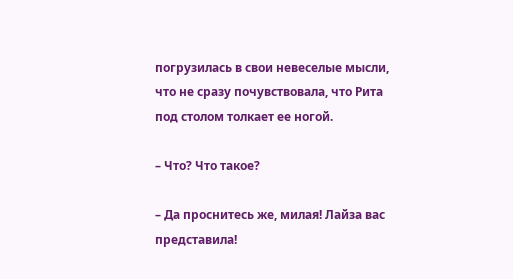погрузилась в свои невеселые мысли, что не сразу почувствовала, что Рита под столом толкает ее ногой.

– Что? Что такое?

– Да проснитесь же, милая! Лайза вас представила!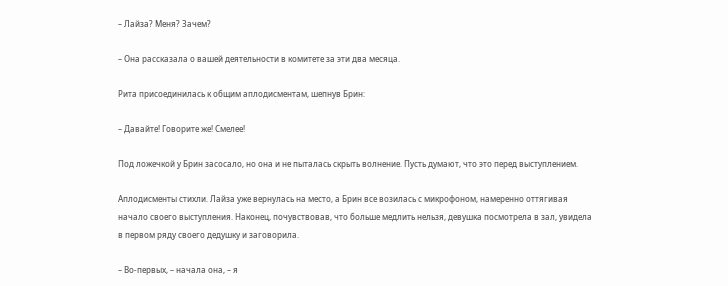– Лайза? Меня? Зачем?

– Она рассказала о вашей деятельности в комитете за эти два месяца.

Рита присоединилась к общим аплодисментам, шепнув Брин:

– Давайте! Говорите же! Смелее!

Под ложечкой у Брин засосало, но она и не пыталась скрыть волнение. Пусть думают, что это перед выступлением.

Аплодисменты стихли. Лайза уже вернулась на место, а Брин все возилась с микрофоном, намеренно оттягивая начало своего выступления. Наконец, почувствовав, что больше медлить нельзя, девушка посмотрела в зал, увидела в первом ряду своего дедушку и заговорила.

– Во-первых, – начала она, – я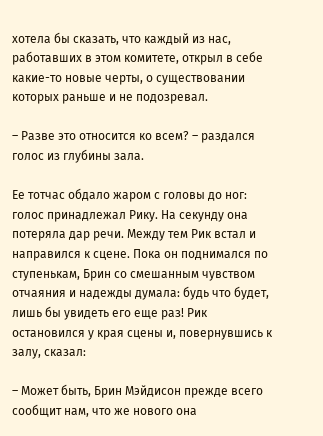хотела бы сказать, что каждый из нас, работавших в этом комитете, открыл в себе какие-то новые черты, о существовании которых раньше и не подозревал.

– Разве это относится ко всем? – раздался голос из глубины зала.

Ее тотчас обдало жаром с головы до ног: голос принадлежал Рику. На секунду она потеряла дар речи. Между тем Рик встал и направился к сцене. Пока он поднимался по ступенькам, Брин со смешанным чувством отчаяния и надежды думала: будь что будет, лишь бы увидеть его еще раз! Рик остановился у края сцены и, повернувшись к залу, сказал:

– Может быть, Брин Мэйдисон прежде всего сообщит нам, что же нового она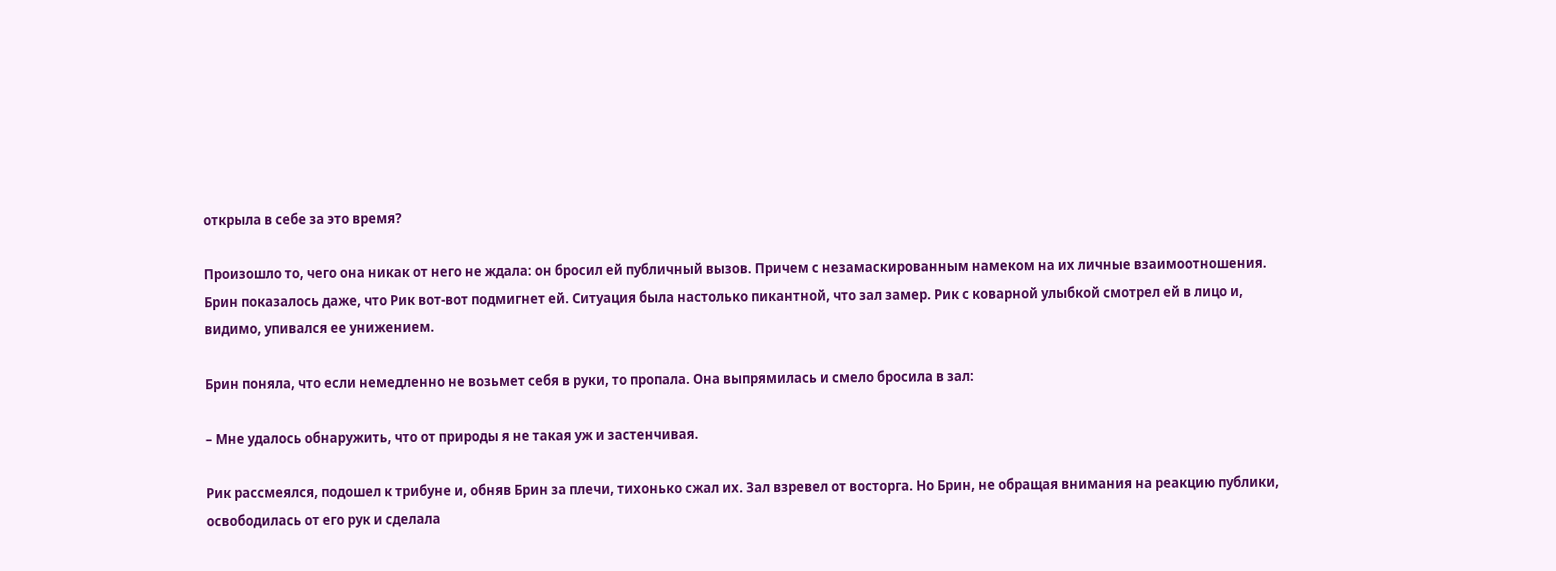открыла в себе за это время?

Произошло то, чего она никак от него не ждала: он бросил ей публичный вызов. Причем с незамаскированным намеком на их личные взаимоотношения. Брин показалось даже, что Рик вот-вот подмигнет ей. Ситуация была настолько пикантной, что зал замер. Рик с коварной улыбкой смотрел ей в лицо и, видимо, упивался ее унижением.

Брин поняла, что если немедленно не возьмет себя в руки, то пропала. Она выпрямилась и смело бросила в зал:

– Мне удалось обнаружить, что от природы я не такая уж и застенчивая.

Рик рассмеялся, подошел к трибуне и, обняв Брин за плечи, тихонько сжал их. Зал взревел от восторга. Но Брин, не обращая внимания на реакцию публики, освободилась от его рук и сделала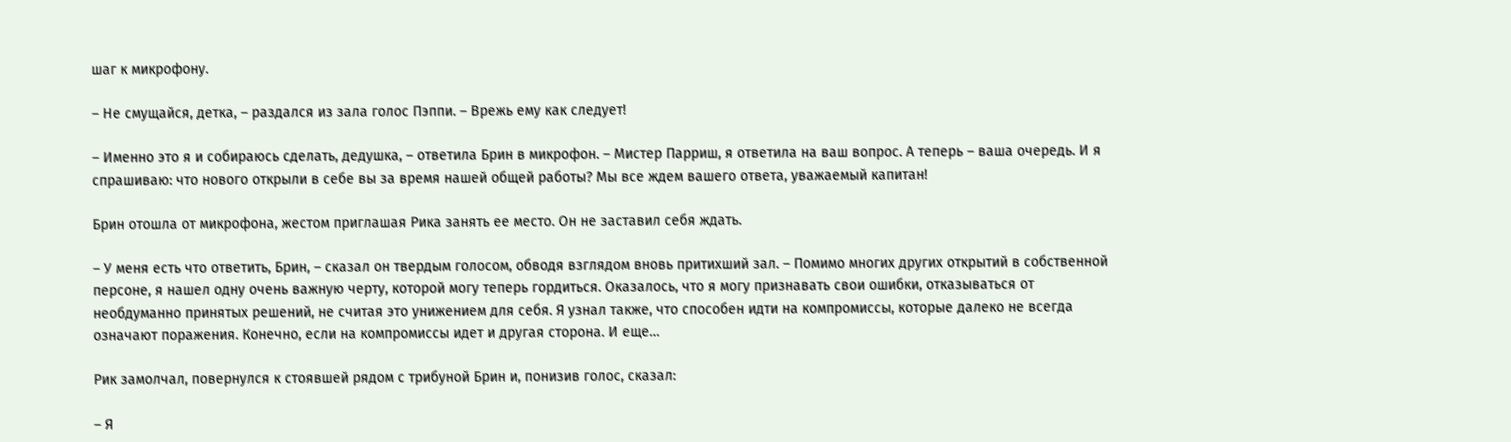шаг к микрофону.

– Не смущайся, детка, – раздался из зала голос Пэппи. – Врежь ему как следует!

– Именно это я и собираюсь сделать, дедушка, – ответила Брин в микрофон. – Мистер Парриш, я ответила на ваш вопрос. А теперь – ваша очередь. И я спрашиваю: что нового открыли в себе вы за время нашей общей работы? Мы все ждем вашего ответа, уважаемый капитан!

Брин отошла от микрофона, жестом приглашая Рика занять ее место. Он не заставил себя ждать.

– У меня есть что ответить, Брин, – сказал он твердым голосом, обводя взглядом вновь притихший зал. – Помимо многих других открытий в собственной персоне, я нашел одну очень важную черту, которой могу теперь гордиться. Оказалось, что я могу признавать свои ошибки, отказываться от необдуманно принятых решений, не считая это унижением для себя. Я узнал также, что способен идти на компромиссы, которые далеко не всегда означают поражения. Конечно, если на компромиссы идет и другая сторона. И еще…

Рик замолчал, повернулся к стоявшей рядом с трибуной Брин и, понизив голос, сказал:

– Я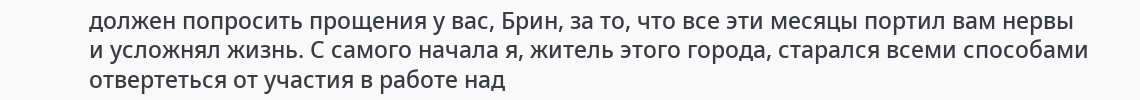должен попросить прощения у вас, Брин, за то, что все эти месяцы портил вам нервы и усложнял жизнь. С самого начала я, житель этого города, старался всеми способами отвертеться от участия в работе над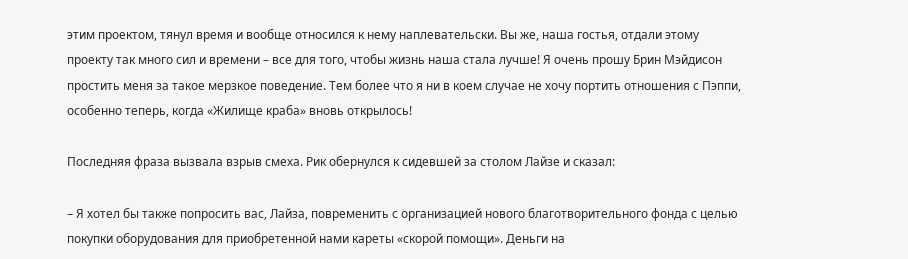этим проектом, тянул время и вообще относился к нему наплевательски. Вы же, наша гостья, отдали этому проекту так много сил и времени – все для того, чтобы жизнь наша стала лучше! Я очень прошу Брин Мэйдисон простить меня за такое мерзкое поведение. Тем более что я ни в коем случае не хочу портить отношения с Пэппи, особенно теперь, когда «Жилище краба» вновь открылось!

Последняя фраза вызвала взрыв смеха. Рик обернулся к сидевшей за столом Лайзе и сказал:

– Я хотел бы также попросить вас, Лайза, повременить с организацией нового благотворительного фонда с целью покупки оборудования для приобретенной нами кареты «скорой помощи». Деньги на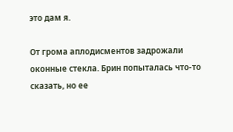это дам я.

От грома аплодисментов задрожали оконные стекла. Брин попыталась что-то сказать, но ее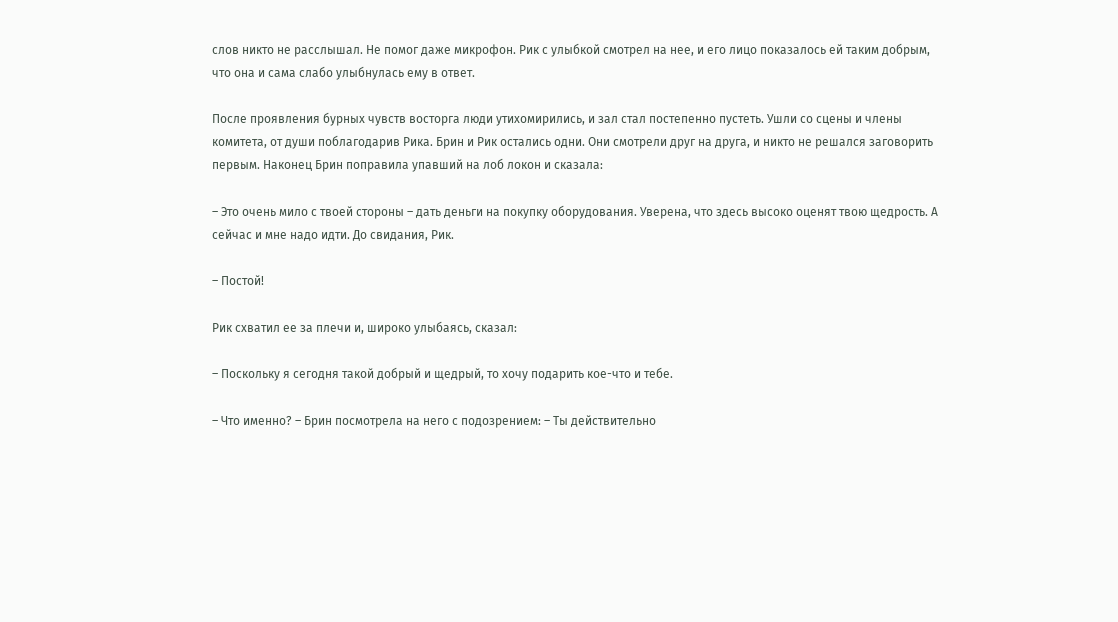слов никто не расслышал. Не помог даже микрофон. Рик с улыбкой смотрел на нее, и его лицо показалось ей таким добрым, что она и сама слабо улыбнулась ему в ответ.

После проявления бурных чувств восторга люди утихомирились, и зал стал постепенно пустеть. Ушли со сцены и члены комитета, от души поблагодарив Рика. Брин и Рик остались одни. Они смотрели друг на друга, и никто не решался заговорить первым. Наконец Брин поправила упавший на лоб локон и сказала:

– Это очень мило с твоей стороны – дать деньги на покупку оборудования. Уверена, что здесь высоко оценят твою щедрость. А сейчас и мне надо идти. До свидания, Рик.

– Постой!

Рик схватил ее за плечи и, широко улыбаясь, сказал:

– Поскольку я сегодня такой добрый и щедрый, то хочу подарить кое-что и тебе.

– Что именно? – Брин посмотрела на него с подозрением: – Ты действительно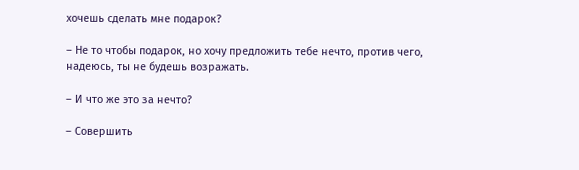хочешь сделать мне подарок?

– Не то чтобы подарок, но хочу предложить тебе нечто, против чего, надеюсь, ты не будешь возражать.

– И что же это за нечто?

– Совершить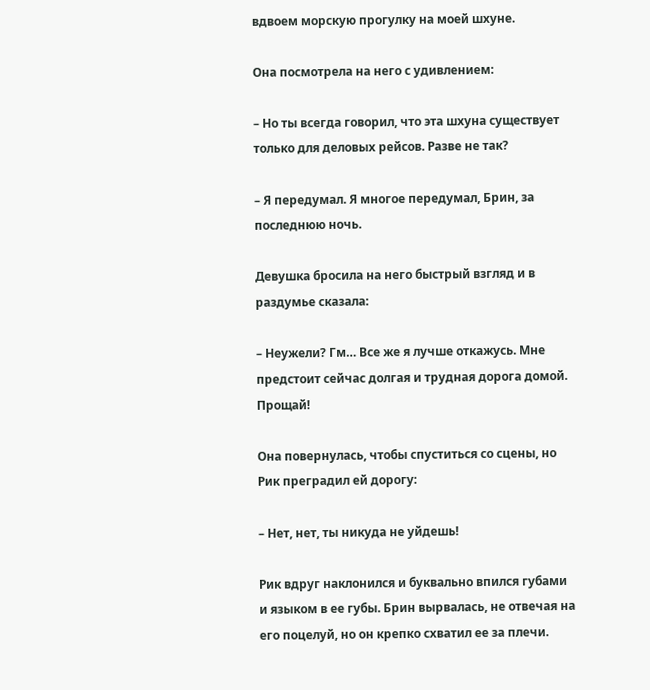вдвоем морскую прогулку на моей шхуне.

Она посмотрела на него с удивлением:

– Но ты всегда говорил, что эта шхуна существует только для деловых рейсов. Разве не так?

– Я передумал. Я многое передумал, Брин, за последнюю ночь.

Девушка бросила на него быстрый взгляд и в раздумье сказала:

– Неужели? Гм… Все же я лучше откажусь. Мне предстоит сейчас долгая и трудная дорога домой. Прощай!

Она повернулась, чтобы спуститься со сцены, но Рик преградил ей дорогу:

– Нет, нет, ты никуда не уйдешь!

Рик вдруг наклонился и буквально впился губами и языком в ее губы. Брин вырвалась, не отвечая на его поцелуй, но он крепко схватил ее за плечи.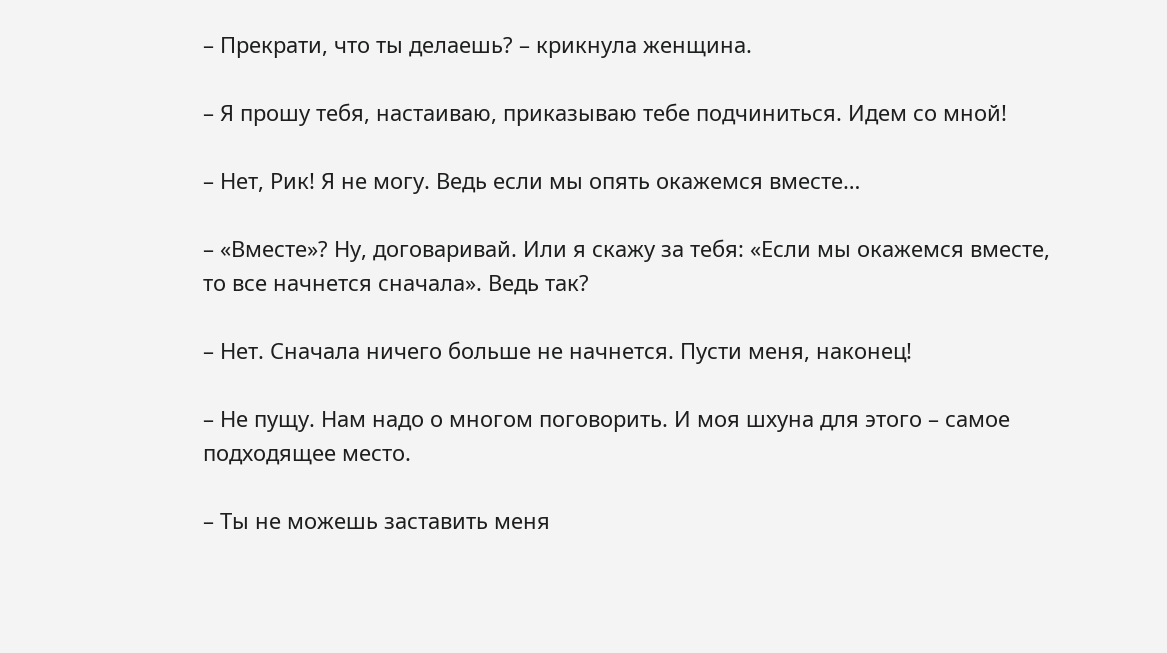– Прекрати, что ты делаешь? – крикнула женщина.

– Я прошу тебя, настаиваю, приказываю тебе подчиниться. Идем со мной!

– Нет, Рик! Я не могу. Ведь если мы опять окажемся вместе…

– «Вместе»? Ну, договаривай. Или я скажу за тебя: «Если мы окажемся вместе, то все начнется сначала». Ведь так?

– Нет. Сначала ничего больше не начнется. Пусти меня, наконец!

– Не пущу. Нам надо о многом поговорить. И моя шхуна для этого – самое подходящее место.

– Ты не можешь заставить меня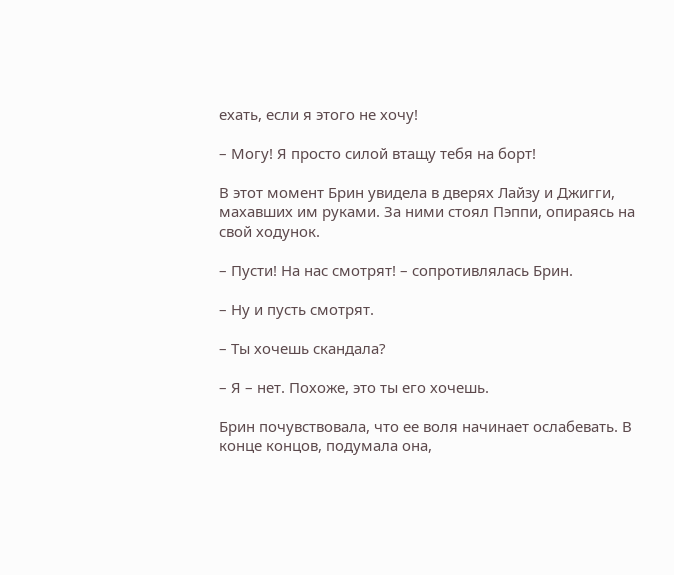ехать, если я этого не хочу!

– Могу! Я просто силой втащу тебя на борт!

В этот момент Брин увидела в дверях Лайзу и Джигги, махавших им руками. За ними стоял Пэппи, опираясь на свой ходунок.

– Пусти! На нас смотрят! – сопротивлялась Брин.

– Ну и пусть смотрят.

– Ты хочешь скандала?

– Я – нет. Похоже, это ты его хочешь.

Брин почувствовала, что ее воля начинает ослабевать. В конце концов, подумала она,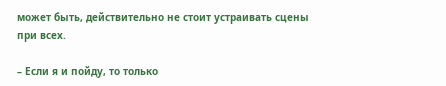может быть, действительно не стоит устраивать сцены при всех.

– Если я и пойду, то только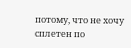потому, что не хочу сплетен по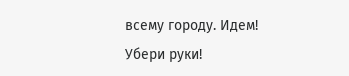всему городу. Идем! Убери руки!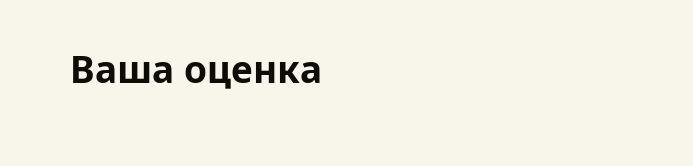Ваша оценка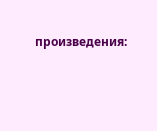произведения: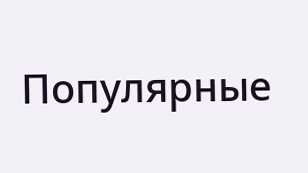Популярные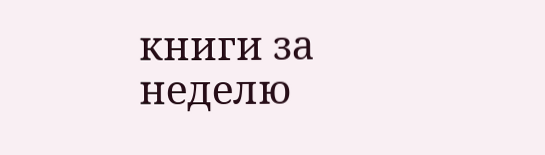книги за неделю